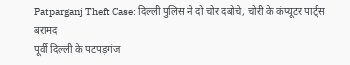Patparganj Theft Case: दिल्ली पुलिस ने दो चोर दबोचे, चोरी के कंप्यूटर पार्ट्स बरामद
पूर्वी दिल्ली के पटपड़गंज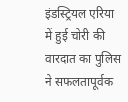इंडस्ट्रियल एरिया में हुई चोरी की वारदात का पुलिस ने सफलतापूर्वक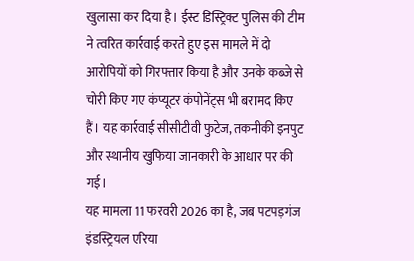खुलासा कर दिया है। ईस्ट डिस्ट्रिक्ट पुलिस की टीम ने त्वरित कार्रवाई करते हुए इस मामले में दो आरोपियों को गिरफ्तार किया है और उनके कब्जे से चोरी किए गए कंप्यूटर कंपोनेंट्स भी बरामद किए हैं। यह कार्रवाई सीसीटीवी फुटेज, तकनीकी इनपुट और स्थानीय खुफिया जानकारी के आधार पर की गई।
यह मामला 11 फरवरी 2026 का है, जब पटपड़गंज इंडस्ट्रियल एरिया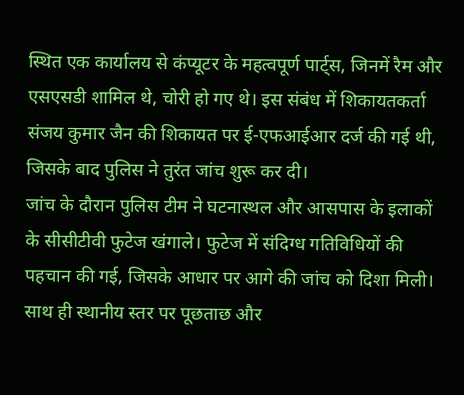स्थित एक कार्यालय से कंप्यूटर के महत्वपूर्ण पार्ट्स, जिनमें रैम और एसएसडी शामिल थे, चोरी हो गए थे। इस संबंध में शिकायतकर्ता संजय कुमार जैन की शिकायत पर ई-एफआईआर दर्ज की गई थी, जिसके बाद पुलिस ने तुरंत जांच शुरू कर दी।
जांच के दौरान पुलिस टीम ने घटनास्थल और आसपास के इलाकों के सीसीटीवी फुटेज खंगाले। फुटेज में संदिग्ध गतिविधियों की पहचान की गई, जिसके आधार पर आगे की जांच को दिशा मिली। साथ ही स्थानीय स्तर पर पूछताछ और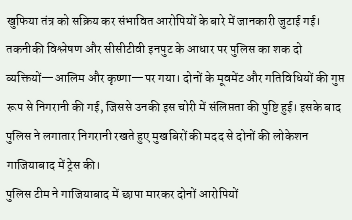खुफिया तंत्र को सक्रिय कर संभावित आरोपियों के बारे में जानकारी जुटाई गई।
तकनीकी विश्लेषण और सीसीटीवी इनपुट के आधार पर पुलिस का शक दो व्यक्तियों—आलिम और कृष्णा—पर गया। दोनों के मूवमेंट और गतिविधियों की गुप्त रूप से निगरानी की गई, जिससे उनकी इस चोरी में संलिप्तता की पुष्टि हुई। इसके बाद पुलिस ने लगातार निगरानी रखते हुए मुखबिरों की मदद से दोनों की लोकेशन गाजियाबाद में ट्रेस की।
पुलिस टीम ने गाजियाबाद में छापा मारकर दोनों आरोपियों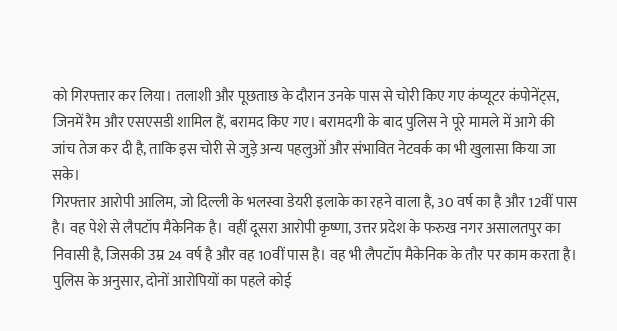को गिरफ्तार कर लिया। तलाशी और पूछताछ के दौरान उनके पास से चोरी किए गए कंप्यूटर कंपोनेंट्स, जिनमें रैम और एसएसडी शामिल हैं, बरामद किए गए। बरामदगी के बाद पुलिस ने पूरे मामले में आगे की जांच तेज कर दी है, ताकि इस चोरी से जुड़े अन्य पहलुओं और संभावित नेटवर्क का भी खुलासा किया जा सके।
गिरफ्तार आरोपी आलिम, जो दिल्ली के भलस्वा डेयरी इलाके का रहने वाला है, 30 वर्ष का है और 12वीं पास है। वह पेशे से लैपटॉप मैकेनिक है। वहीं दूसरा आरोपी कृष्णा, उत्तर प्रदेश के फरुख नगर असालतपुर का निवासी है, जिसकी उम्र 24 वर्ष है और वह 10वीं पास है। वह भी लैपटॉप मैकेनिक के तौर पर काम करता है। पुलिस के अनुसार, दोनों आरोपियों का पहले कोई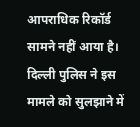आपराधिक रिकॉर्ड सामने नहीं आया है।
दिल्ली पुलिस ने इस मामले को सुलझाने में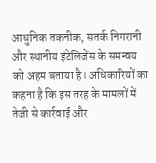आधुनिक तकनीक, सतर्क निगरानी और स्थानीय इंटेलिजेंस के समन्वय को अहम बताया है। अधिकारियों का कहना है कि इस तरह के मामलों में तेजी से कार्रवाई और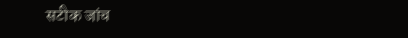सटीक जांच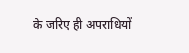के जरिए ही अपराधियों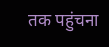तक पहुंचना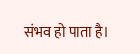संभव हो पाता है।